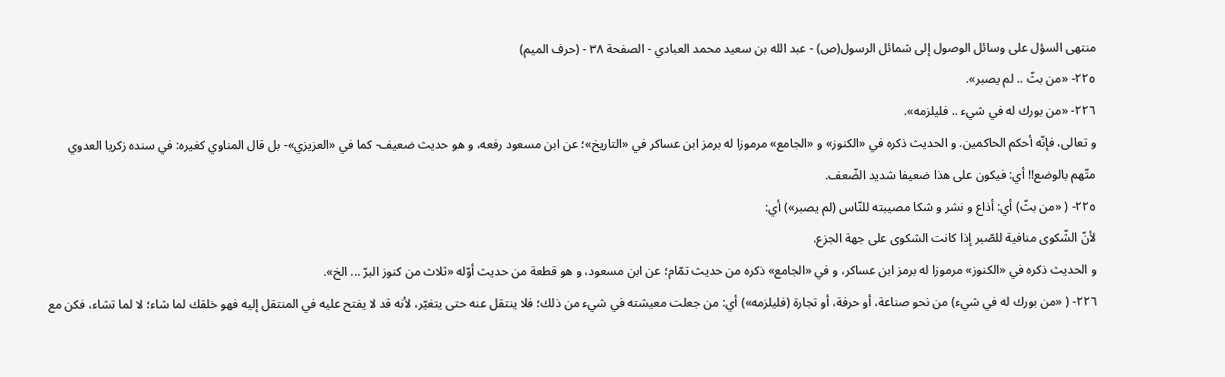منتهى السؤل على وسائل الوصول إلى شمائل الرسول(ص) - عبد الله بن سعيد محمد العبادي - الصفحة ٣٨ - (حرف الميم)
٢٢٥- «من بثّ .. لم يصبر».
٢٢٦- «من بورك له في شيء .. فليلزمه».
و تعالى، فإنّه أحكم الحاكمين. و الحديث ذكره في «الكنوز» و «الجامع» مرموزا له برمز ابن عساكر في «التاريخ»؛ عن ابن مسعود رفعه، و هو حديث ضعيف- كما في «العزيزي»- بل قال المناوي كغيره: في سنده زكريا العدوي متّهم بالوضع!! أي: فيكون على هذا ضعيفا شديد الضّعف.
٢٢٥- ( «من بثّ) أي: أذاع و نشر و شكا مصيبته للنّاس (لم يصبر») أي:
لأنّ الشّكوى منافية للصّبر إذا كانت الشكوى على جهة الجزع.
و الحديث ذكره في «الكنوز» مرموزا له برمز ابن عساكر، و في «الجامع» ذكره من حديث تمّام؛ عن ابن مسعود، و هو قطعة من حديث أوّله «ثلاث من كنوز البرّ ... الخ».
٢٢٦- ( «من بورك له في شيء) من نحو صناعة، أو حرفة، أو تجارة (فليلزمه») أي: من جعلت معيشته في شيء من ذلك؛ فلا ينتقل عنه حتى يتغيّر، لأنه قد لا يفتح عليه في المنتقل إليه فهو خلقك لما شاء؛ لا لما تشاء، فكن مع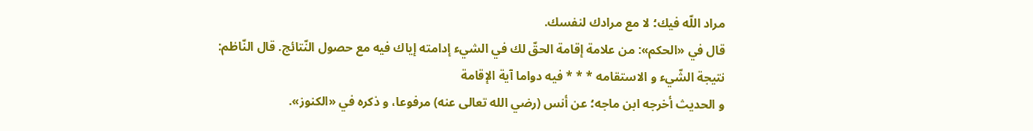مراد اللّه فيك؛ لا مع مرادك لنفسك.
قال في «الحكم»: من علامة إقامة الحقّ لك في الشيء إدامته إياك فيه مع حصول النّتائج. قال النّاظم:
نتيجة الشّيء و الاستقامه * * * فيه دواما آية الإقامة
و الحديث أخرجه ابن ماجه؛ عن أنس (رضي الله تعالى عنه) مرفوعا، و ذكره في «الكنوز».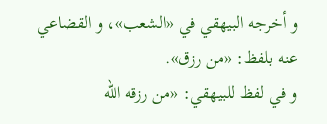و أخرجه البيهقي في «الشعب»، و القضاعي عنه بلفظ: «من رزق».
و في لفظ للبيهقي: «من رزقه اللّه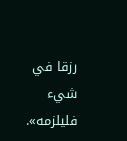رزقا في شيء فليلزمه».